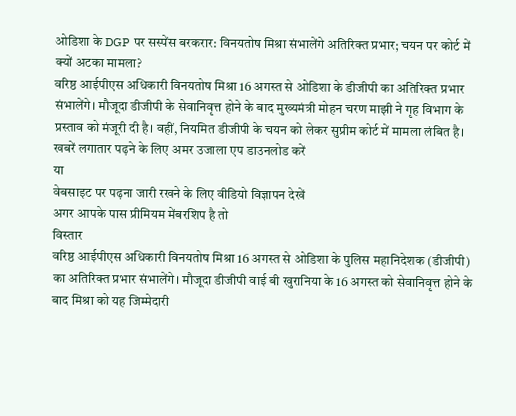ओडिशा के DGP पर सस्पेंस बरकरार: विनयतोष मिश्रा संभालेंगे अतिरिक्त प्रभार; चयन पर कोर्ट में क्यों अटका मामला?
वरिष्ठ आईपीएस अधिकारी विनयतोष मिश्रा 16 अगस्त से ओडिशा के डीजीपी का अतिरिक्त प्रभार संभालेंगे। मौजूदा डीजीपी के सेवानिवृत्त होने के बाद मुख्यमंत्री मोहन चरण माझी ने गृह विभाग के प्रस्ताव को मंजूरी दी है। वहीं, नियमित डीजीपी के चयन को लेकर सुप्रीम कोर्ट में मामला लंबित है।
खबरें लगातार पढ़ने के लिए अमर उजाला एप डाउनलोड करें
या
वेबसाइट पर पढ़ना जारी रखने के लिए वीडियो विज्ञापन देखें
अगर आपके पास प्रीमियम मेंबरशिप है तो
विस्तार
वरिष्ठ आईपीएस अधिकारी विनयतोष मिश्रा 16 अगस्त से ओडिशा के पुलिस महानिदेशक (डीजीपी) का अतिरिक्त प्रभार संभालेंगे। मौजूदा डीजीपी वाई बी खुरानिया के 16 अगस्त को सेवानिवृत्त होने के बाद मिश्रा को यह जिम्मेदारी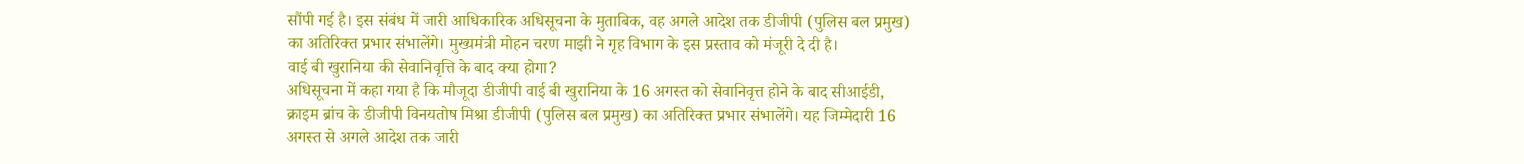सौंपी गई है। इस संबंध में जारी आधिकारिक अधिसूचना के मुताबिक, वह अगले आदेश तक डीजीपी (पुलिस बल प्रमुख) का अतिरिक्त प्रभार संभालेंगे। मुख्यमंत्री मोहन चरण माझी ने गृह विभाग के इस प्रस्ताव को मंजूरी दे दी है।
वाई बी खुरानिया की सेवानिवृत्ति के बाद क्या होगा?
अधिसूचना में कहा गया है कि मौजूदा डीजीपी वाई बी खुरानिया के 16 अगस्त को सेवानिवृत्त होने के बाद सीआईडी, क्राइम ब्रांच के डीजीपी विनयतोष मिश्रा डीजीपी (पुलिस बल प्रमुख) का अतिरिक्त प्रभार संभालेंगे। यह जिम्मेदारी 16 अगस्त से अगले आदेश तक जारी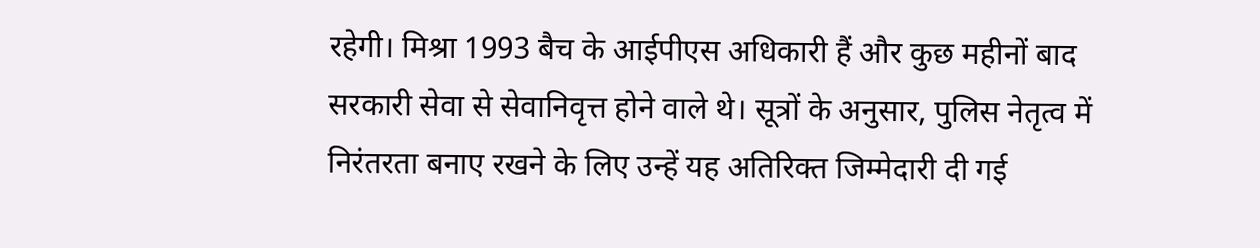रहेगी। मिश्रा 1993 बैच के आईपीएस अधिकारी हैं और कुछ महीनों बाद सरकारी सेवा से सेवानिवृत्त होने वाले थे। सूत्रों के अनुसार, पुलिस नेतृत्व में निरंतरता बनाए रखने के लिए उन्हें यह अतिरिक्त जिम्मेदारी दी गई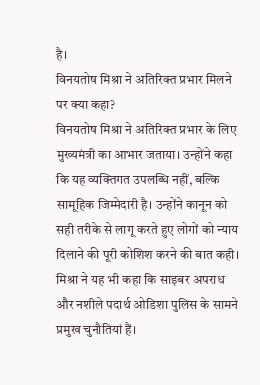है।
विनयतोष मिश्रा ने अतिरिक्त प्रभार मिलने पर क्या कहा?
विनयतोष मिश्रा ने अतिरिक्त प्रभार के लिए मुख्यमंत्री का आभार जताया। उन्होंने कहा कि यह व्यक्तिगत उपलब्धि नहीं, बल्कि सामूहिक जिम्मेदारी है। उन्होंने कानून को सही तरीके से लागू करते हुए लोगों को न्याय दिलाने की पूरी कोशिश करने की बात कही। मिश्रा ने यह भी कहा कि साइबर अपराध और नशीले पदार्थ ओडिशा पुलिस के सामने प्रमुख चुनौतियां हैं।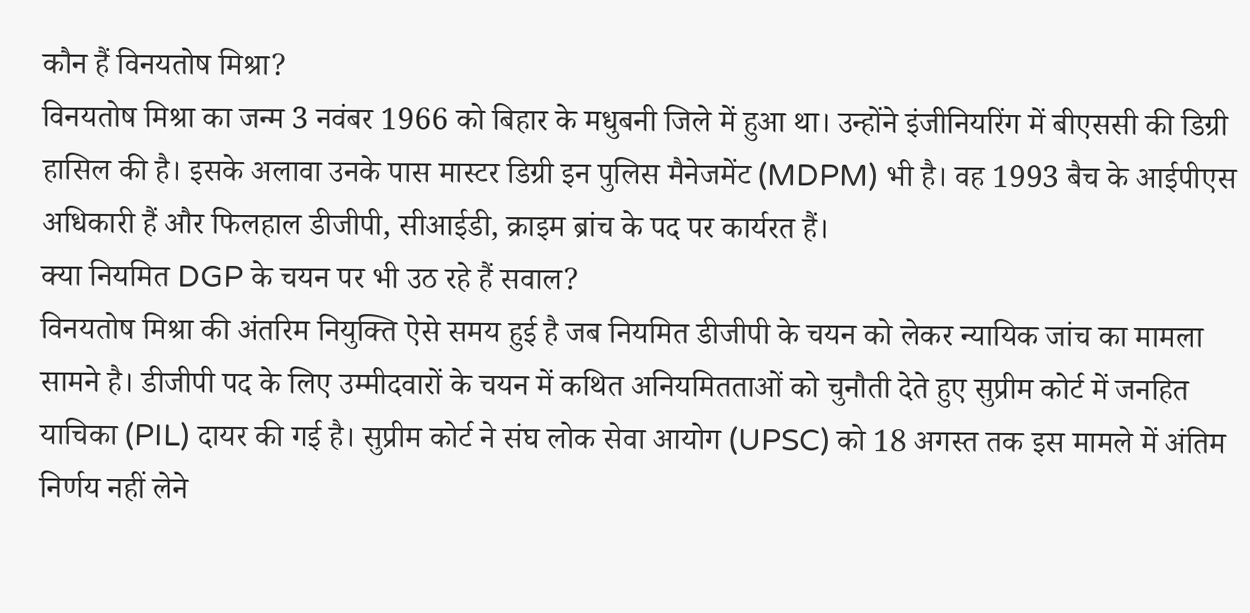कौन हैं विनयतोष मिश्रा?
विनयतोष मिश्रा का जन्म 3 नवंबर 1966 को बिहार के मधुबनी जिले में हुआ था। उन्होंने इंजीनियरिंग में बीएससी की डिग्री हासिल की है। इसके अलावा उनके पास मास्टर डिग्री इन पुलिस मैनेजमेंट (MDPM) भी है। वह 1993 बैच के आईपीएस अधिकारी हैं और फिलहाल डीजीपी, सीआईडी, क्राइम ब्रांच के पद पर कार्यरत हैं।
क्या नियमित DGP के चयन पर भी उठ रहे हैं सवाल?
विनयतोष मिश्रा की अंतरिम नियुक्ति ऐसे समय हुई है जब नियमित डीजीपी के चयन को लेकर न्यायिक जांच का मामला सामने है। डीजीपी पद के लिए उम्मीदवारों के चयन में कथित अनियमितताओं को चुनौती देते हुए सुप्रीम कोर्ट में जनहित याचिका (PIL) दायर की गई है। सुप्रीम कोर्ट ने संघ लोक सेवा आयोग (UPSC) को 18 अगस्त तक इस मामले में अंतिम निर्णय नहीं लेने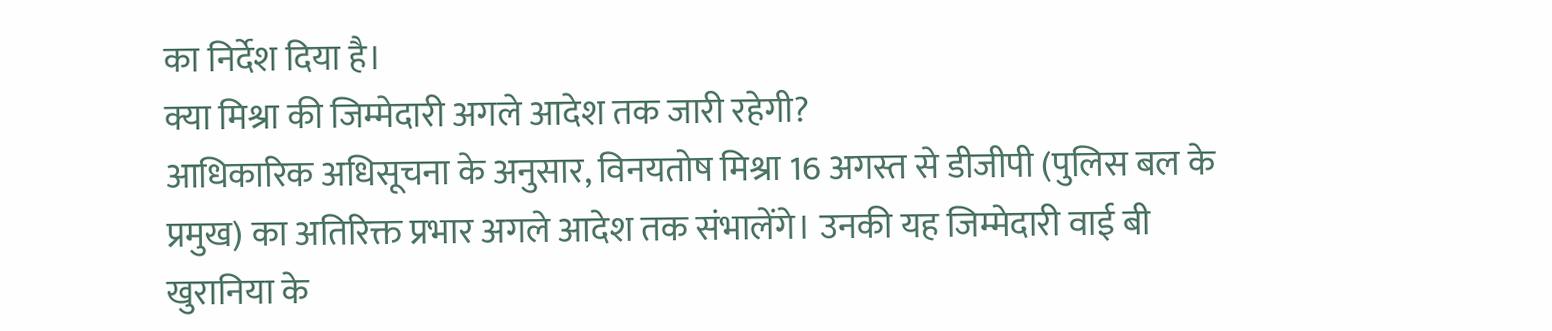का निर्देश दिया है।
क्या मिश्रा की जिम्मेदारी अगले आदेश तक जारी रहेगी?
आधिकारिक अधिसूचना के अनुसार, विनयतोष मिश्रा 16 अगस्त से डीजीपी (पुलिस बल के प्रमुख) का अतिरिक्त प्रभार अगले आदेश तक संभालेंगे। उनकी यह जिम्मेदारी वाई बी खुरानिया के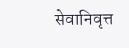सेवानिवृत्त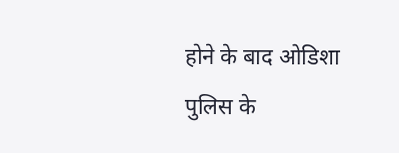होने के बाद ओडिशा पुलिस के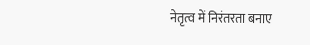नेतृत्व में निरंतरता बनाए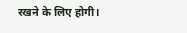रखने के लिए होगी।